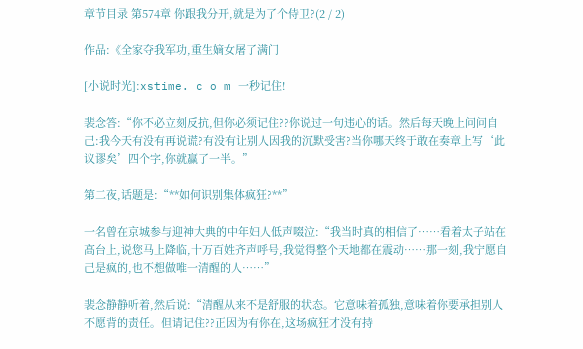章节目录 第574章 你跟我分开,就是为了个侍卫?(2 / 2)

作品:《全家夺我军功,重生嫡女屠了满门

[小说时光]:xstime. c o m 一秒记住!

裴念答:“你不必立刻反抗,但你必须记住??你说过一句违心的话。然后每天晚上问问自己:我今天有没有再说谎?有没有让别人因我的沉默受害?当你哪天终于敢在奏章上写‘此议谬矣’四个字,你就赢了一半。”

第二夜,话题是:“**如何识别集体疯狂?**”

一名曾在京城参与迎神大典的中年妇人低声啜泣:“我当时真的相信了……看着太子站在高台上,说您马上降临,十万百姓齐声呼号,我觉得整个天地都在震动……那一刻,我宁愿自己是疯的,也不想做唯一清醒的人……”

裴念静静听着,然后说:“清醒从来不是舒服的状态。它意味着孤独,意味着你要承担别人不愿背的责任。但请记住??正因为有你在,这场疯狂才没有持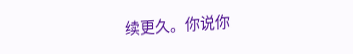续更久。你说你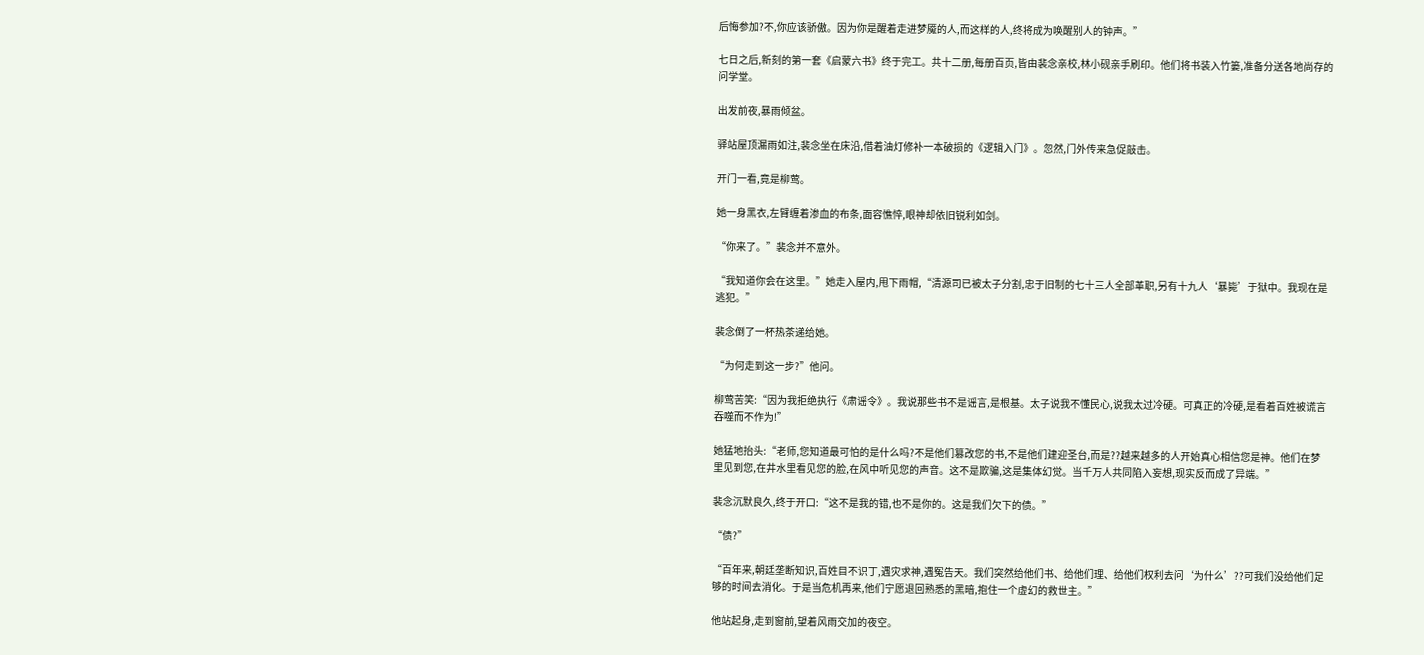后悔参加?不,你应该骄傲。因为你是醒着走进梦魇的人,而这样的人,终将成为唤醒别人的钟声。”

七日之后,新刻的第一套《启蒙六书》终于完工。共十二册,每册百页,皆由裴念亲校,林小砚亲手刷印。他们将书装入竹篓,准备分送各地尚存的问学堂。

出发前夜,暴雨倾盆。

驿站屋顶漏雨如注,裴念坐在床沿,借着油灯修补一本破损的《逻辑入门》。忽然,门外传来急促敲击。

开门一看,竟是柳莺。

她一身黑衣,左臂缠着渗血的布条,面容憔悴,眼神却依旧锐利如剑。

“你来了。”裴念并不意外。

“我知道你会在这里。”她走入屋内,甩下雨帽,“清源司已被太子分割,忠于旧制的七十三人全部革职,另有十九人‘暴毙’于狱中。我现在是逃犯。”

裴念倒了一杯热茶递给她。

“为何走到这一步?”他问。

柳莺苦笑:“因为我拒绝执行《肃谣令》。我说那些书不是谣言,是根基。太子说我不懂民心,说我太过冷硬。可真正的冷硬,是看着百姓被谎言吞噬而不作为!”

她猛地抬头:“老师,您知道最可怕的是什么吗?不是他们篡改您的书,不是他们建迎圣台,而是??越来越多的人开始真心相信您是神。他们在梦里见到您,在井水里看见您的脸,在风中听见您的声音。这不是欺骗,这是集体幻觉。当千万人共同陷入妄想,现实反而成了异端。”

裴念沉默良久,终于开口:“这不是我的错,也不是你的。这是我们欠下的债。”

“债?”

“百年来,朝廷垄断知识,百姓目不识丁,遇灾求神,遇冤告天。我们突然给他们书、给他们理、给他们权利去问‘为什么’??可我们没给他们足够的时间去消化。于是当危机再来,他们宁愿退回熟悉的黑暗,抱住一个虚幻的救世主。”

他站起身,走到窗前,望着风雨交加的夜空。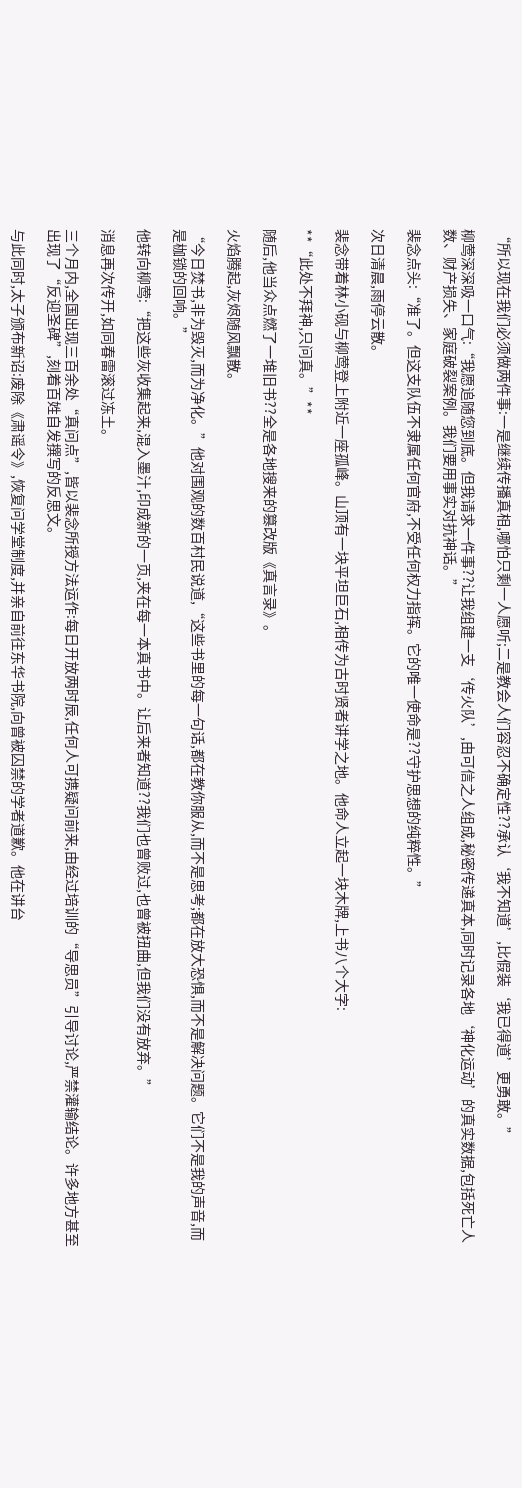“所以现在我们必须做两件事:一是继续传播真相,哪怕只剩一人愿听;二是教会人们容忍不确定性??承认‘我不知道’,比假装‘我已得道’更勇敢。”

柳莺深深吸一口气:“我愿追随您到底。但我请求一件事??让我组建一支‘传火队’,由可信之人组成,秘密传递真本,同时记录各地‘神化运动’的真实数据,包括死亡人数、财产损失、家庭破裂案例。我们要用事实对抗神话。”

裴念点头:“准了。但这支队伍不隶属任何官府,不受任何权力指挥。它的唯一使命是??守护思想的纯粹性。”

次日清晨,雨停云散。

裴念带着林小砚与柳莺登上附近一座孤峰。山顶有一块平坦巨石,相传为古时贤者讲学之地。他命人立起一块木牌,上书八个大字:

**“此处不拜神,只问真。”**

随后,他当众点燃了一堆旧书??全是各地搜来的篡改版《真言录》。

火焰腾起,灰烬随风飘散。

“今日焚书,非为毁灭,而为净化。”他对围观的数百村民说道,“这些书里的每一句话,都在教你服从,而不是思考;都在放大恐惧,而不是解决问题。它们不是我的声音,而是枷锁的回响。”

他转向柳莺:“把这些灰收集起来,混入墨汁,印成新的一页,夹在每一本真书中。让后来者知道??我们也曾败过,也曾被扭曲,但我们没有放弃。”

消息再次传开,如同春雷滚过冻土。

三个月内,全国出现三百余处“真问点”,皆以裴念所授方法运作:每日开放两时辰,任何人可携疑问前来,由经过培训的“导思员”引导讨论,严禁灌输结论。许多地方甚至出现了“反迎圣碑”,刻着百姓自发撰写的反思文。

与此同时,太子颁布新诏:废除《肃谣令》,恢复问学堂制度,并亲自前往东华书院,向曾被囚禁的学者道歉。他在讲台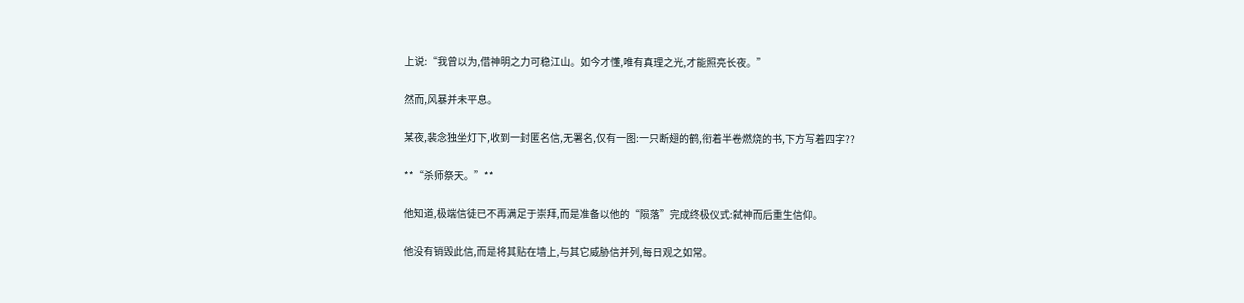上说:“我曾以为,借神明之力可稳江山。如今才懂,唯有真理之光,才能照亮长夜。”

然而,风暴并未平息。

某夜,裴念独坐灯下,收到一封匿名信,无署名,仅有一图:一只断翅的鹤,衔着半卷燃烧的书,下方写着四字??

**“杀师祭天。”**

他知道,极端信徒已不再满足于崇拜,而是准备以他的“陨落”完成终极仪式:弑神而后重生信仰。

他没有销毁此信,而是将其贴在墙上,与其它威胁信并列,每日观之如常。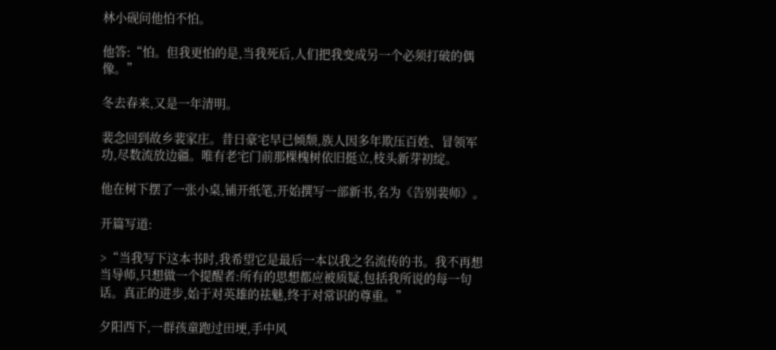林小砚问他怕不怕。

他答:“怕。但我更怕的是,当我死后,人们把我变成另一个必须打破的偶像。”

冬去春来,又是一年清明。

裴念回到故乡裴家庄。昔日豪宅早已倾颓,族人因多年欺压百姓、冒领军功,尽数流放边疆。唯有老宅门前那棵槐树依旧挺立,枝头新芽初绽。

他在树下摆了一张小桌,铺开纸笔,开始撰写一部新书,名为《告别裴师》。

开篇写道:

>“当我写下这本书时,我希望它是最后一本以我之名流传的书。我不再想当导师,只想做一个提醒者:所有的思想都应被质疑,包括我所说的每一句话。真正的进步,始于对英雄的祛魅,终于对常识的尊重。”

夕阳西下,一群孩童跑过田埂,手中风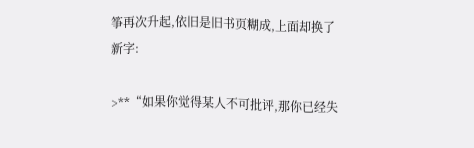筝再次升起,依旧是旧书页糊成,上面却换了新字:

>**“如果你觉得某人不可批评,那你已经失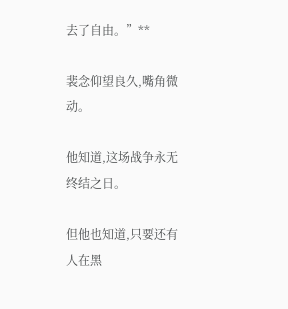去了自由。”**

裴念仰望良久,嘴角微动。

他知道,这场战争永无终结之日。

但他也知道,只要还有人在黑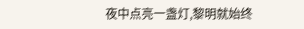夜中点亮一盏灯,黎明就始终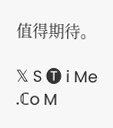值得期待。

𝕏 S 🅣 i Me .ℂo M